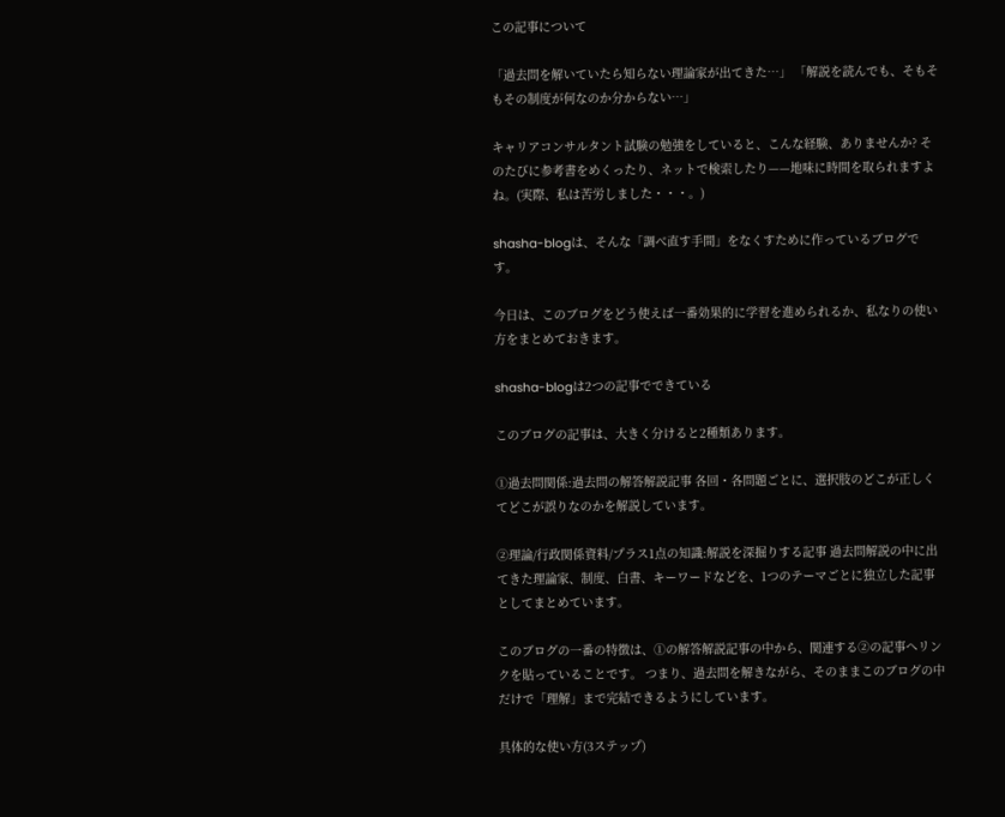この記事について

「過去問を解いていたら知らない理論家が出てきた…」 「解説を読んでも、そもそもその制度が何なのか分からない…」

キャリアコンサルタント試験の勉強をしていると、こんな経験、ありませんか? そのたびに参考書をめくったり、ネットで検索したり——地味に時間を取られますよね。(実際、私は苦労しました・・・。)

shasha-blogは、そんな「調べ直す手間」をなくすために作っているブログです。

今日は、このブログをどう使えば一番効果的に学習を進められるか、私なりの使い方をまとめておきます。

shasha-blogは2つの記事でできている

このブログの記事は、大きく分けると2種類あります。

①過去問関係:過去問の解答解説記事 各回・各問題ごとに、選択肢のどこが正しくてどこが誤りなのかを解説しています。

②理論/行政関係資料/プラス1点の知識:解説を深掘りする記事 過去問解説の中に出てきた理論家、制度、白書、キーワードなどを、1つのテーマごとに独立した記事としてまとめています。

このブログの一番の特徴は、①の解答解説記事の中から、関連する②の記事へリンクを貼っていることです。 つまり、過去問を解きながら、そのままこのブログの中だけで「理解」まで完結できるようにしています。

具体的な使い方(3ステップ)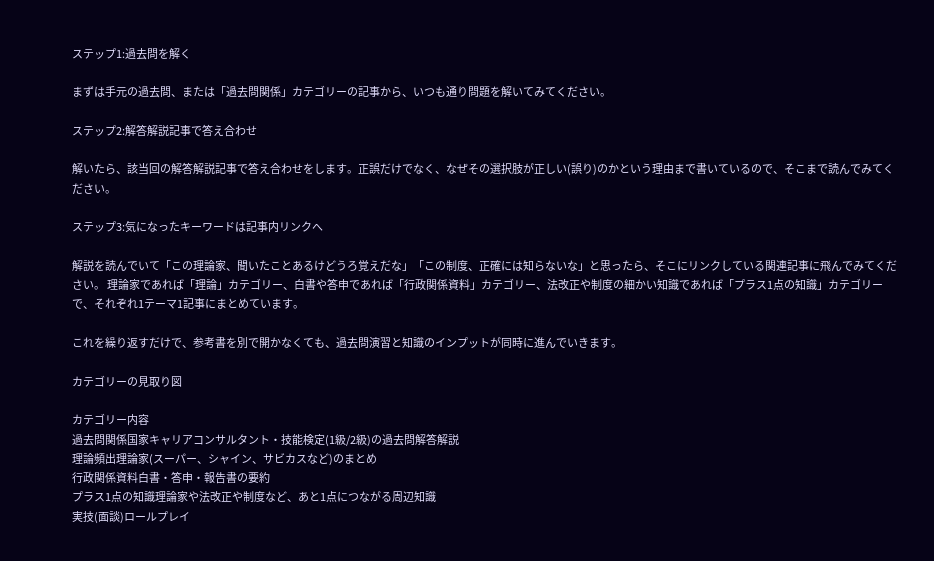ステップ1:過去問を解く

まずは手元の過去問、または「過去問関係」カテゴリーの記事から、いつも通り問題を解いてみてください。

ステップ2:解答解説記事で答え合わせ

解いたら、該当回の解答解説記事で答え合わせをします。正誤だけでなく、なぜその選択肢が正しい(誤り)のかという理由まで書いているので、そこまで読んでみてください。

ステップ3:気になったキーワードは記事内リンクへ

解説を読んでいて「この理論家、聞いたことあるけどうろ覚えだな」「この制度、正確には知らないな」と思ったら、そこにリンクしている関連記事に飛んでみてください。 理論家であれば「理論」カテゴリー、白書や答申であれば「行政関係資料」カテゴリー、法改正や制度の細かい知識であれば「プラス1点の知識」カテゴリーで、それぞれ1テーマ1記事にまとめています。

これを繰り返すだけで、参考書を別で開かなくても、過去問演習と知識のインプットが同時に進んでいきます。

カテゴリーの見取り図

カテゴリー内容
過去問関係国家キャリアコンサルタント・技能検定(1級/2級)の過去問解答解説
理論頻出理論家(スーパー、シャイン、サビカスなど)のまとめ
行政関係資料白書・答申・報告書の要約
プラス1点の知識理論家や法改正や制度など、あと1点につながる周辺知識
実技(面談)ロールプレイ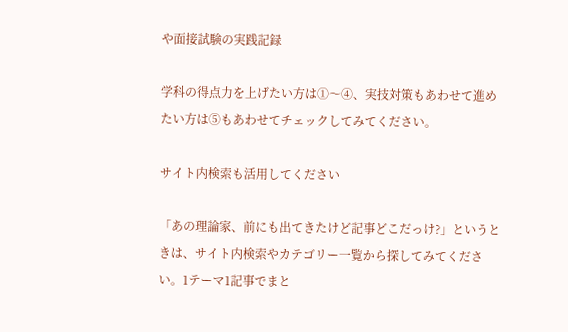や面接試験の実践記録

学科の得点力を上げたい方は①〜④、実技対策もあわせて進めたい方は⑤もあわせてチェックしてみてください。

サイト内検索も活用してください

「あの理論家、前にも出てきたけど記事どこだっけ?」というときは、サイト内検索やカテゴリー一覧から探してみてください。1テーマ1記事でまと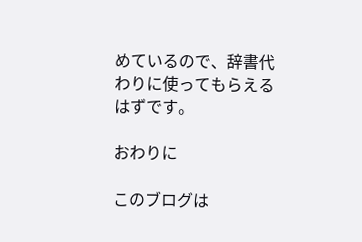めているので、辞書代わりに使ってもらえるはずです。

おわりに

このブログは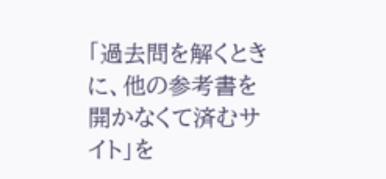「過去問を解くときに、他の参考書を開かなくて済むサイト」を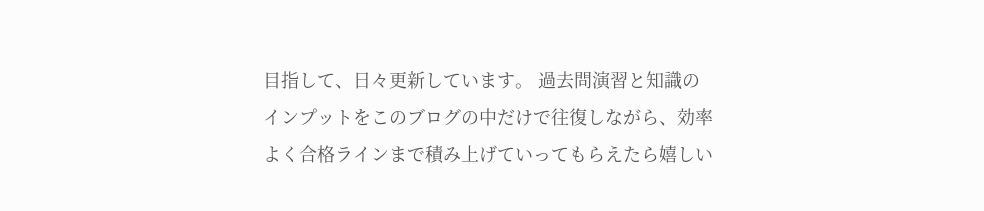目指して、日々更新しています。 過去問演習と知識のインプットをこのブログの中だけで往復しながら、効率よく合格ラインまで積み上げていってもらえたら嬉しい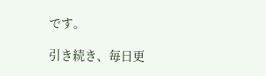です。

引き続き、毎日更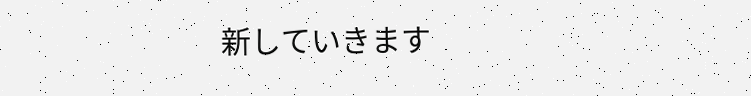新していきます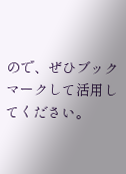ので、ぜひブックマークして活用してください。